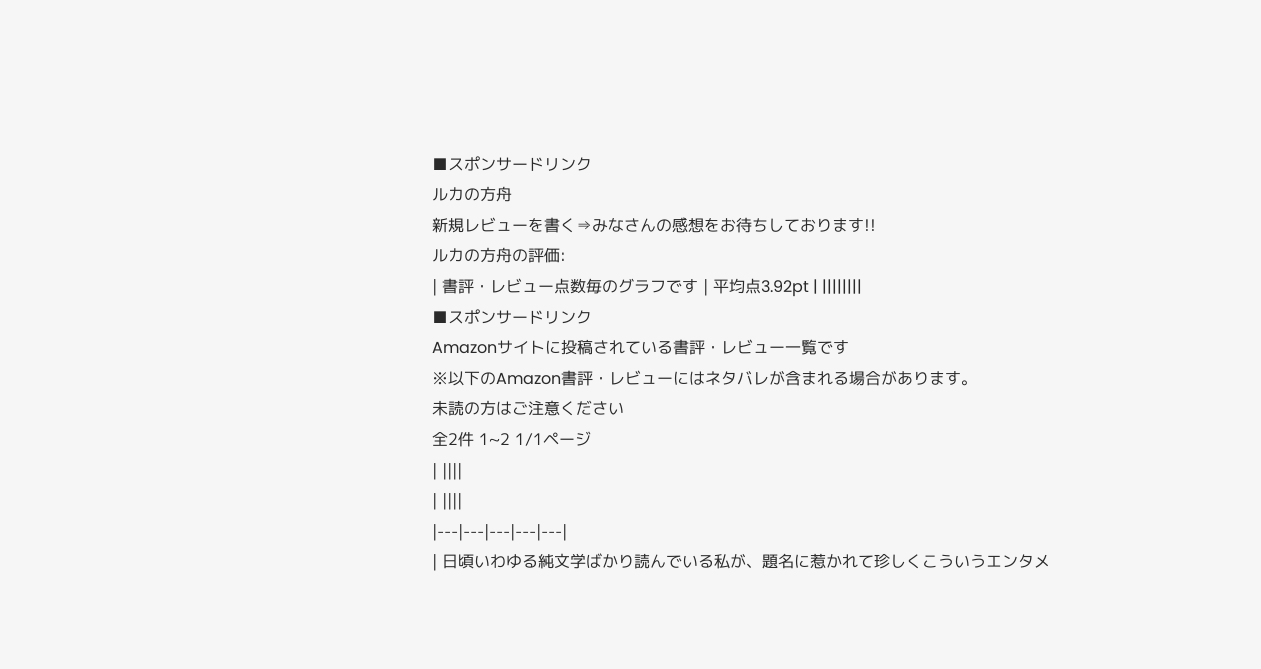■スポンサードリンク
ルカの方舟
新規レビューを書く⇒みなさんの感想をお待ちしております!!
ルカの方舟の評価:
| 書評・レビュー点数毎のグラフです | 平均点3.92pt | ||||||||
■スポンサードリンク
Amazonサイトに投稿されている書評・レビュー一覧です
※以下のAmazon書評・レビューにはネタバレが含まれる場合があります。
未読の方はご注意ください
全2件 1~2 1/1ページ
| ||||
| ||||
|---|---|---|---|---|
| 日頃いわゆる純文学ばかり読んでいる私が、題名に惹かれて珍しくこういうエンタメ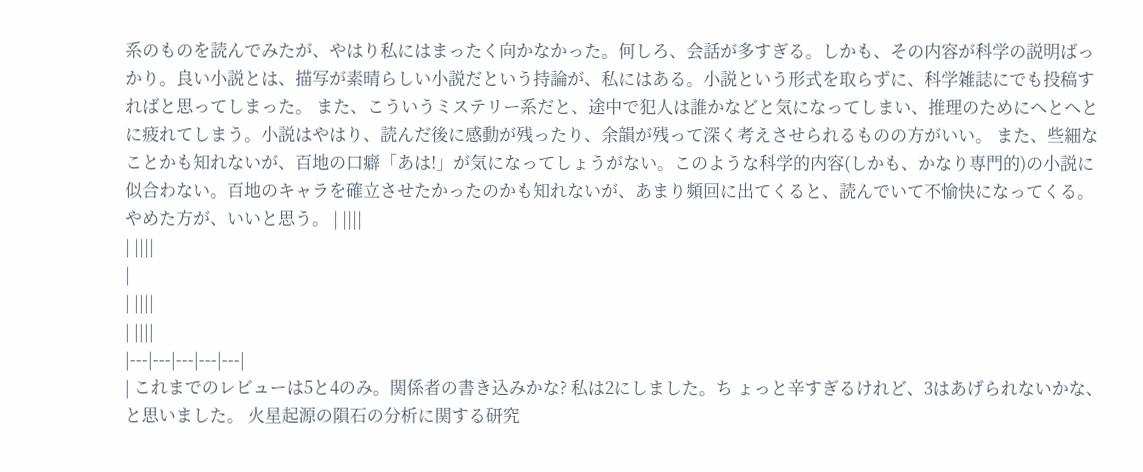系のものを読んでみたが、やはり私にはまったく向かなかった。何しろ、会話が多すぎる。しかも、その内容が科学の説明ばっかり。良い小説とは、描写が素晴らしい小説だという持論が、私にはある。小説という形式を取らずに、科学雑誌にでも投稿すればと思ってしまった。 また、こういうミステリー系だと、途中で犯人は誰かなどと気になってしまい、推理のためにへとへとに疲れてしまう。小説はやはり、読んだ後に感動が残ったり、余韻が残って深く考えさせられるものの方がいい。 また、些細なことかも知れないが、百地の口癖「あは!」が気になってしょうがない。このような科学的内容(しかも、かなり専門的)の小説に似合わない。百地のキャラを確立させたかったのかも知れないが、あまり頻回に出てくると、読んでいて不愉快になってくる。やめた方が、いいと思う。 | ||||
| ||||
|
| ||||
| ||||
|---|---|---|---|---|
| これまでのレビューは5と4のみ。関係者の書き込みかな? 私は2にしました。ち ょっと辛すぎるけれど、3はあげられないかな、と思いました。 火星起源の隕石の分析に関する研究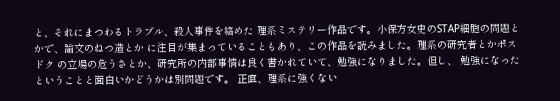と、それにまつわるトラブル、殺人事件を絡めた 理系ミステリー作品です。小保方女史のSTAP細胞の問題とかで、論文のねつ造とか に注目が集まっていることもあり、この作品を読みました。理系の研究者とかポスドク の立場の危うさとか、研究所の内部事情は良く書かれていて、勉強になりました。但し、 勉強になったということと面白いかどうかは別問題です。 正直、理系に強くない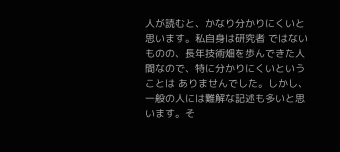人が読むと、かなり分かりにくいと思います。私自身は研究者 ではないものの、長年技術畑を歩んできた人間なので、特に分かりにくいということは ありませんでした。しかし、一般の人には難解な記述も多いと思います。そ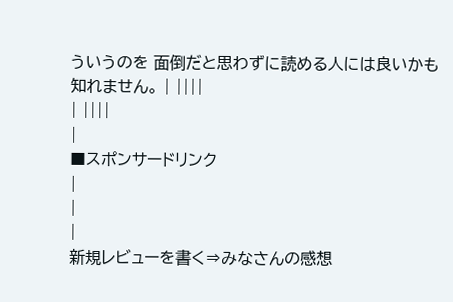ういうのを 面倒だと思わずに読める人には良いかも知れません。 | ||||
| ||||
|
■スポンサードリンク
|
|
|
新規レビューを書く⇒みなさんの感想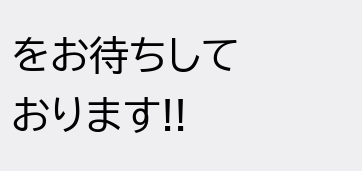をお待ちしております!!